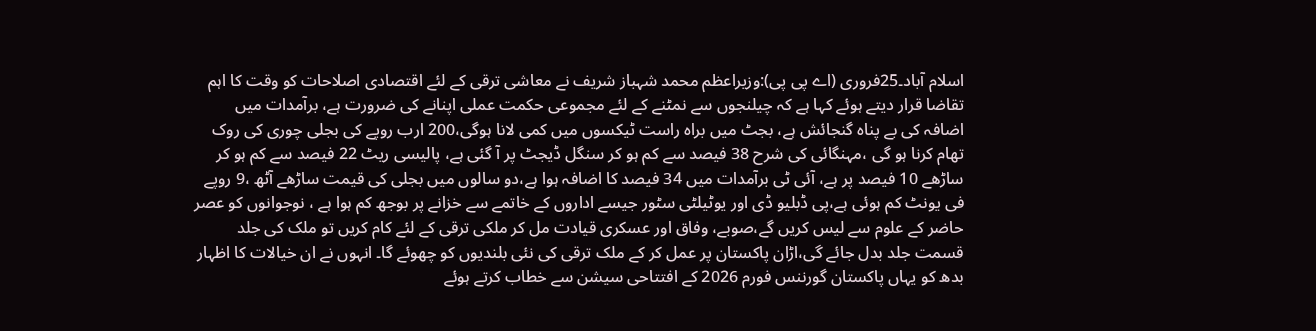اسلام آباد۔25فروری (اے پی پی):وزیراعظم محمد شہباز شریف نے معاشی ترقی کے لئے اقتصادی اصلاحات کو وقت کا اہم تقاضا قرار دیتے ہوئے کہا ہے کہ چیلنجوں سے نمٹنے کے لئے مجموعی حکمت عملی اپنانے کی ضرورت ہے، برآمدات میں اضافہ کی بے پناہ گنجائش ہے، بجٹ میں براہ راست ٹیکسوں میں کمی لانا ہوگی،200 ارب روپے کی بجلی چوری کی روک تھام کرنا ہو گی ،مہنگائی کی شرح 38 فیصد سے کم ہو کر سنگل ڈیجٹ پر آ گئی ہے، پالیسی ریٹ 22 فیصد سے کم ہو کر ساڑھے 10 فیصد پر ہے، آئی ٹی برآمدات میں 34 فیصد کا اضافہ ہوا ہے،دو سالوں میں بجلی کی قیمت ساڑھے آٹھ ،9 روپے فی یونٹ کم ہوئی ہے،پی ڈبلیو ڈی اور یوٹیلٹی سٹور جیسے اداروں کے خاتمے سے خزانے پر بوجھ کم ہوا ہے ، نوجوانوں کو عصر حاضر کے علوم سے لیس کریں گے،صوبے، وفاق اور عسکری قیادت مل کر ملکی ترقی کے لئے کام کریں تو ملک کی جلد قسمت جلد بدل جائے گی،اڑان پاکستان پر عمل کر کے ملک ترقی کی نئی بلندیوں کو چھوئے گا۔ انہوں نے ان خیالات کا اظہار بدھ کو یہاں پاکستان گورننس فورم 2026 کے افتتاحی سیشن سے خطاب کرتے ہوئے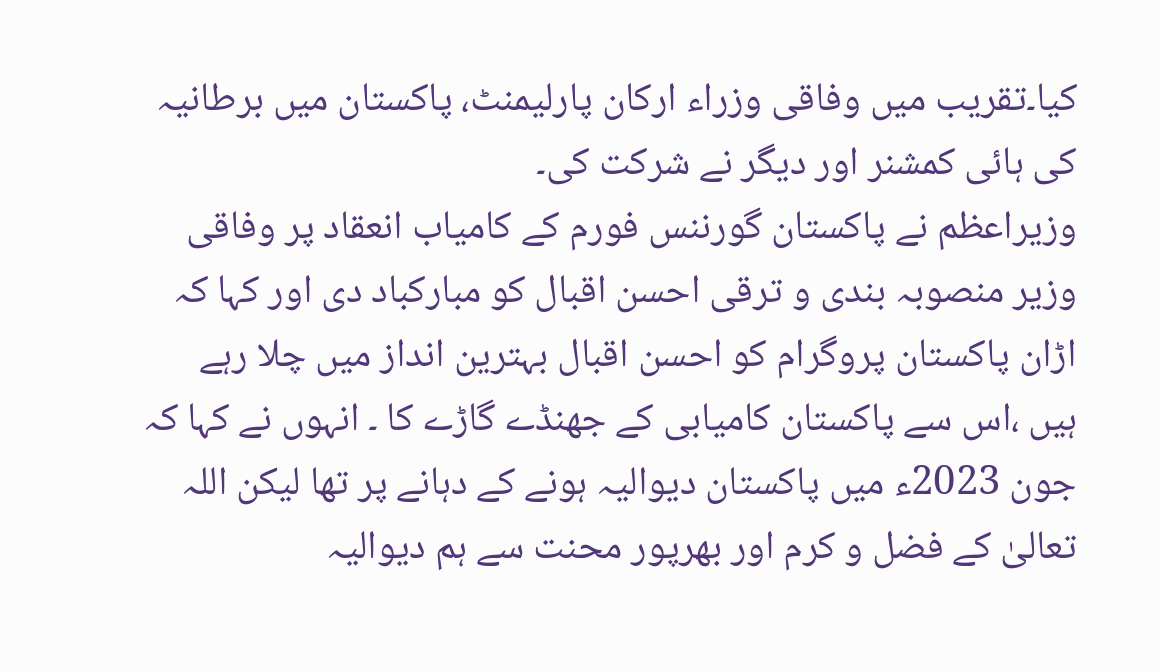کیا۔تقریب میں وفاقی وزراء ارکان پارلیمنٹ، پاکستان میں برطانیہ کی ہائی کمشنر اور دیگر نے شرکت کی۔
وزیراعظم نے پاکستان گورننس فورم کے کامیاب انعقاد پر وفاقی وزیر منصوبہ بندی و ترقی احسن اقبال کو مبارکباد دی اور کہا کہ اڑان پاکستان پروگرام کو احسن اقبال بہترین انداز میں چلا رہے ہیں ،اس سے پاکستان کامیابی کے جھنڈے گاڑے کا ۔ انہوں نے کہا کہ جون 2023ء میں پاکستان دیوالیہ ہونے کے دہانے پر تھا لیکن اللہ تعالیٰ کے فضل و کرم اور بھرپور محنت سے ہم دیوالیہ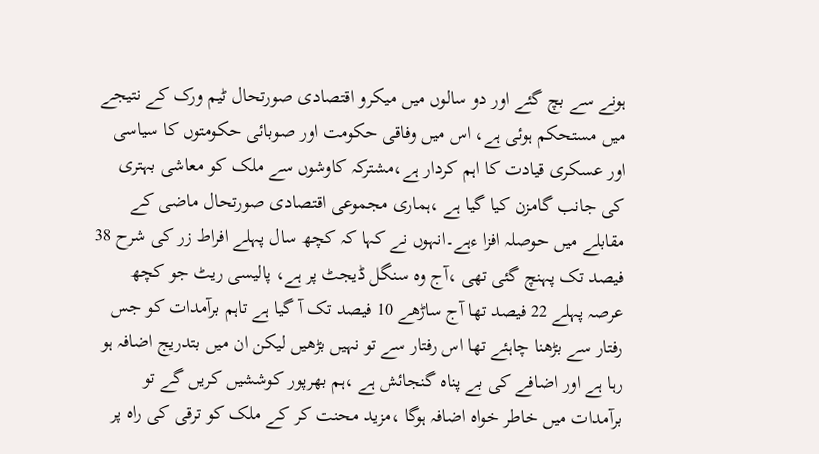ہونے سے بچ گئے اور دو سالوں میں میکرو اقتصادی صورتحال ٹیم ورک کے نتیجے میں مستحکم ہوئی ہے، اس میں وفاقی حکومت اور صوبائی حکومتوں کا سیاسی اور عسکری قیادت کا اہم کردار ہے،مشترکہ کاوشوں سے ملک کو معاشی بہتری کی جانب گامزن کیا گیا ہے ،ہماری مجموعی اقتصادی صورتحال ماضی کے مقابلے میں حوصلہ افزا ءہے۔انہوں نے کہا کہ کچھ سال پہلے افراط زر کی شرح 38 فیصد تک پہنچ گئی تھی ،آج وہ سنگل ڈیجٹ پر ہے، پالیسی ریٹ جو کچھ عرصہ پہلے 22 فیصد تھا آج ساڑھے 10 فیصد تک آ گیا ہے تاہم برآمدات کو جس رفتار سے بڑھنا چاہئے تھا اس رفتار سے تو نہیں بڑھیں لیکن ان میں بتدریج اضافہ ہو رہا ہے اور اضافے کی بے پناہ گنجائش ہے ،ہم بھرپور کوششیں کریں گے تو برآمدات میں خاطر خواہ اضافہ ہوگا ،مزید محنت کر کے ملک کو ترقی کی راہ پر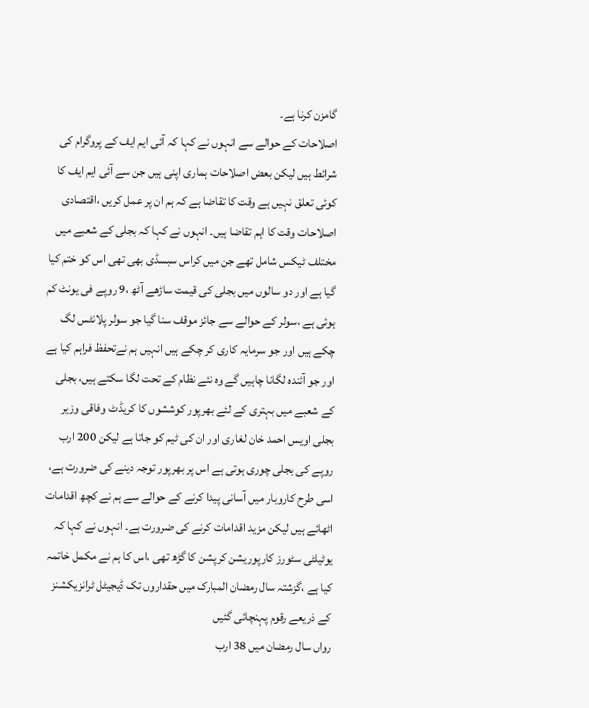گامزن کرنا ہے۔
اصلاحات کے حوالے سے انہوں نے کہا کہ آئی ایم ایف کے پروگرام کی شرائط ہیں لیکن بعض اصلاحات ہماری اپنی ہیں جن سے آئی ایم ایف کا کوئی تعلق نہیں ہے وقت کا تقاضا ہے کہ ہم ان پر عمل کریں ،اقتصادی اصلاحات وقت کا اہم تقاضا ہیں۔ انہوں نے کہا کہ بجلی کے شعبے میں مختلف ٹیکس شامل تھے جن میں کراس سبسڈی بھی تھی اس کو ختم کیا گیا ہے اور دو سالوں میں بجلی کی قیمت ساڑھے آٹھ ،9 روپے فی یونٹ کم ہوئی ہے ،سولر کے حوالے سے جائز موقف سنا گیا جو سولر پلانٹس لگ چکے ہیں اور جو سرمایہ کاری کر چکے ہیں انہیں ہم نےتحفظ فراہم کیا ہے اور جو آئندہ لگانا چاہیں گے وہ نئے نظام کے تحت لگا سکتے ہیں، بجلی کے شعبے میں بہتری کے لئے بھرپور کوششوں کا کریڈٹ وفاقی وزیر بجلی اویس احمد خان لغاری اور ان کی ٹیم کو جاتا ہے لیکن 200 ارب روپے کی بجلی چوری ہوتی ہے اس پر بھرپور توجہ دینے کی ضرورت ہے، اسی طرح کاروبار میں آسانی پیدا کرنے کے حوالے سے ہم نے کچھ اقدامات اٹھائے ہیں لیکن مزید اقدامات کرنے کی ضرورت ہے۔ انہوں نے کہا کہ یوٹیلٹی سٹورز کارپوریشن کرپشن کا گڑھ تھی ،اس کا ہم نے مکمل خاتمہ کیا ہے ،گزشتہ سال رمضان المبارک میں حقداروں تک ڈیجیٹل ٹرانزیکشنز کے ذریعے رقوم پہنچائی گئیں
رواں سال رمضان میں 38 ارب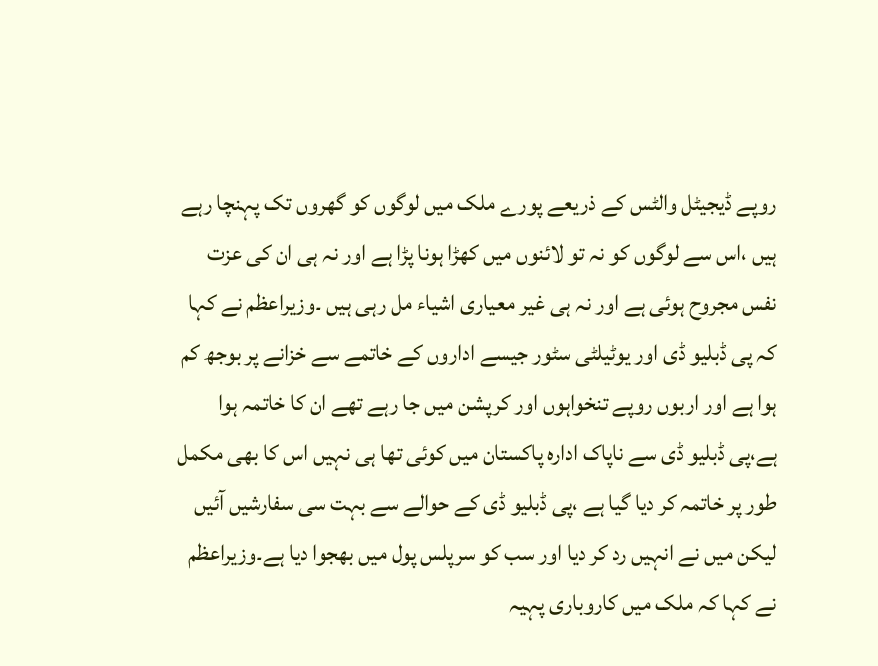روپے ڈیجیٹل والٹس کے ذریعے پورے ملک میں لوگوں کو گھروں تک پہنچا رہے ہیں ،اس سے لوگوں کو نہ تو لائنوں میں کھڑا ہونا پڑا ہے اور نہ ہی ان کی عزت نفس مجروح ہوئی ہے اور نہ ہی غیر معیاری اشیاء مل رہی ہیں ۔وزیراعظم نے کہا کہ پی ڈبلیو ڈی اور یوٹیلٹی سٹور جیسے اداروں کے خاتمے سے خزانے پر بوجھ کم ہوا ہے اور اربوں روپے تنخواہوں اور کرپشن میں جا رہے تھے ان کا خاتمہ ہوا ہے،پی ڈبلیو ڈی سے ناپاک ادارہ پاکستان میں کوئی تھا ہی نہیں اس کا بھی مکمل طور پر خاتمہ کر دیا گیا ہے ،پی ڈبلیو ڈی کے حوالے سے بہت سی سفارشیں آئیں لیکن میں نے انہیں رد کر دیا اور سب کو سرپلس پول میں بھجوا دیا ہے۔وزیراعظم نے کہا کہ ملک میں کاروباری پہیہ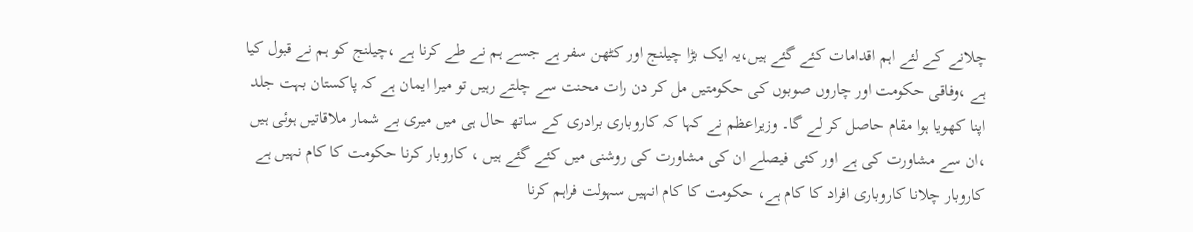چلانے کے لئے اہم اقدامات کئے گئے ہیں،یہ ایک بڑا چیلنج اور کٹھن سفر ہے جسے ہم نے طے کرنا ہے ،چیلنج کو ہم نے قبول کیا ہے ،وفاقی حکومت اور چاروں صوبوں کی حکومتیں مل کر دن رات محنت سے چلتے رہیں تو میرا ایمان ہے کہ پاکستان بہت جلد اپنا کھویا ہوا مقام حاصل کر لے گا۔ وزیراعظم نے کہا کہ کاروباری برادری کے ساتھ حال ہی میں میری بے شمار ملاقاتیں ہوئی ہیں ،ان سے مشاورت کی ہے اور کئی فیصلے ان کی مشاورت کی روشنی میں کئے گئے ہیں ، کاروبار کرنا حکومت کا کام نہیں ہے
کاروبار چلانا کاروباری افراد کا کام ہے، حکومت کا کام انہیں سہولت فراہم کرنا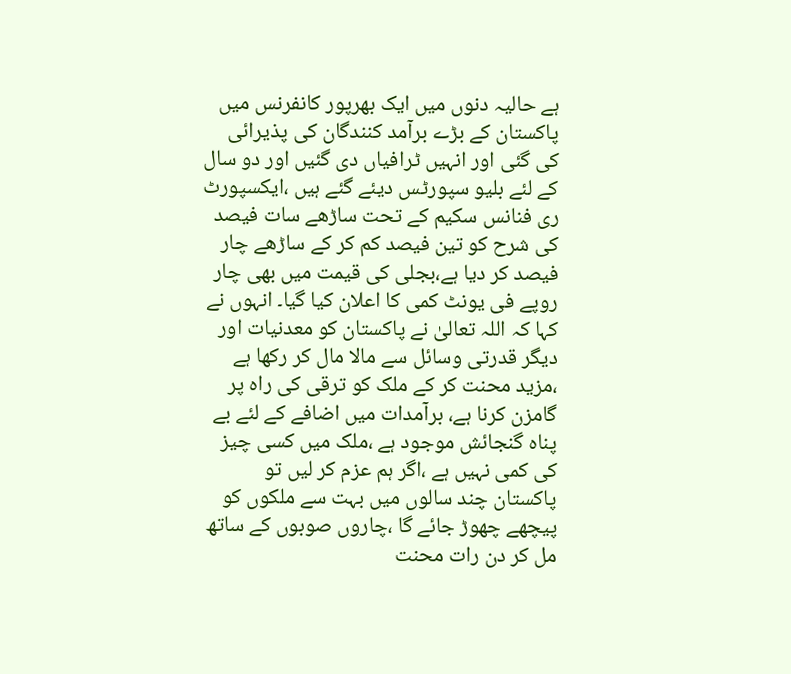ہے حالیہ دنوں میں ایک بھرپور کانفرنس میں پاکستان کے بڑے برآمد کنندگان کی پذیرائی کی گئی اور انہیں ٹرافیاں دی گئیں اور دو سال کے لئے بلیو سپورٹس دیئے گئے ہیں ،ایکسپورٹ ری فنانس سکیم کے تحت ساڑھے سات فیصد کی شرح کو تین فیصد کم کر کے ساڑھے چار فیصد کر دیا ہے،بجلی کی قیمت میں بھی چار روپے فی یونٹ کمی کا اعلان کیا گیا۔ انہوں نے کہا کہ اللہ تعالیٰ نے پاکستان کو معدنیات اور دیگر قدرتی وسائل سے مالا مال کر رکھا ہے ،مزید محنت کر کے ملک کو ترقی کی راہ پر گامزن کرنا ہے، برآمدات میں اضافے کے لئے بے پناہ گنجائش موجود ہے ،ملک میں کسی چیز کی کمی نہیں ہے ،اگر ہم عزم کر لیں تو پاکستان چند سالوں میں بہت سے ملکوں کو پیچھے چھوڑ جائے گا ،چاروں صوبوں کے ساتھ مل کر دن رات محنت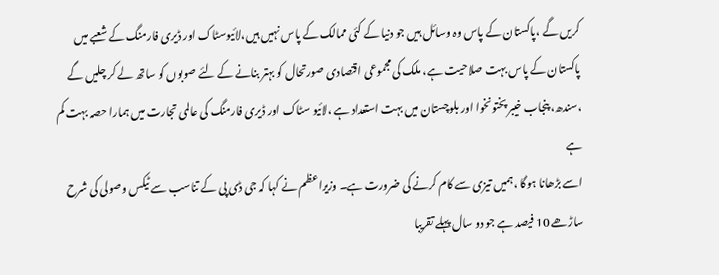کریں گے ،پاکستان کے پاس وہ وسائل ہیں جو دنیا کے کئی ممالک کے پاس نہیں ہیں،لائیوسٹاک اور ڈیری فارمنگ کے شعبے میں پاکستان کے پاس بہت صلاحیت ہے، ملک کی مجموعی اقتصادی صورتحال کو بہتر بنانے کے لئے صوبوں کو ساتھ لے کر چلیں گے ،سندھ، پنجاب خیبر پختونخوا اور بلوچستان میں بہت استعداد ہے ،لائیو سٹاک اور ڈیری فارمنگ کی عالمی تجارت میں ہمارا حصہ بہت کم ہے
اسے بڑھانا ہوگا ،ہمیں تیزی سے کام کرنے کی ضرورت ہے۔ وزیراعظم نے کہا کہ جی ڈی پی کے تناسب سے ٹیکس وصولی کی شرح ساڑھے 10 فیصد ہے جو دو سال پہلے تقریبا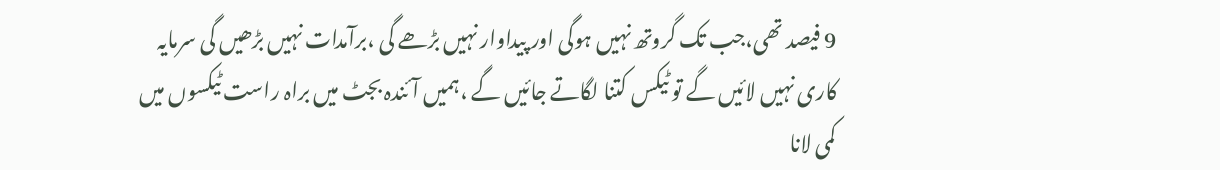9 فیصد تھی،جب تک گروتھ نہیں ہوگی اور پیداوار نہیں بڑھے گی ،برآمدات نہیں بڑھیں گی سرمایہ کاری نہیں لائیں گے تو ٹیکس کتنا لگاتے جائیں گے ،ہمیں آئندہ بجٹ میں براہ راست ٹیکسوں میں کمی لانا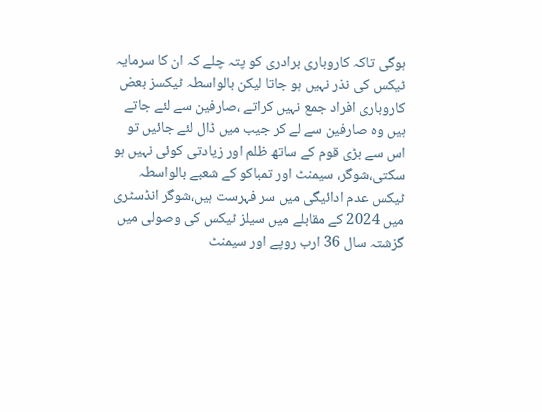ہوگی تاکہ کاروباری برادری کو پتہ چلے کہ ان کا سرمایہ ٹیکس کی نذر نہیں ہو جاتا لیکن بالواسطہ ٹیکسز بعض کاروباری افراد جمع نہیں کراتے ،صارفین سے لئے جاتے ہیں وہ صارفین سے لے کر جیب میں ڈال لئے جائیں تو اس سے بڑی قوم کے ساتھ ظلم اور زیادتی کوئی نہیں ہو سکتی،شوگر، سیمنٹ اور تمباکو کے شعبے بالواسطہ ٹیکس عدم ادائیگی میں سر فہرست ہیں،شوگر انڈسٹری میں 2024 کے مقابلے میں سیلز ٹیکس کی وصولی میں گزشتہ سال 36 ارب روپے اور سیمنٹ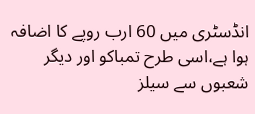انڈسٹری میں 60 ارب روپے کا اضافہ ہوا ہے،اسی طرح تمباکو اور دیگر شعبوں سے سیلز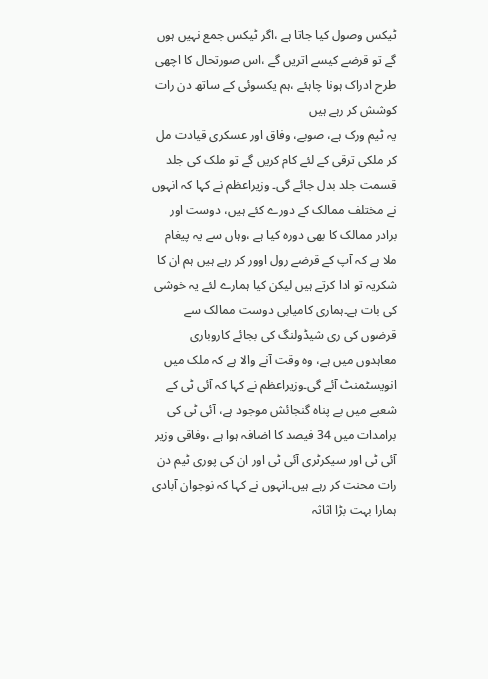ٹیکس وصول کیا جاتا ہے ،اگر ٹیکس جمع نہیں ہوں گے تو قرضے کیسے اتریں گے ،اس صورتحال کا اچھی طرح ادراک ہونا چاہئے ،ہم یکسوئی کے ساتھ دن رات کوشش کر رہے ہیں
یہ ٹیم ورک ہے، صوبے، وفاق اور عسکری قیادت مل کر ملکی ترقی کے لئے کام کریں گے تو ملک کی جلد قسمت جلد بدل جائے گی۔ وزیراعظم نے کہا کہ انہوں نے مختلف ممالک کے دورے کئے ہیں، دوست اور برادر ممالک کا بھی دورہ کیا ہے ،وہاں سے یہ پیغام ملا ہے کہ آپ کے قرضے رول اوور کر رہے ہیں ہم ان کا شکریہ تو ادا کرتے ہیں لیکن کیا ہمارے لئے یہ خوشی کی بات ہے۔ہماری کامیابی دوست ممالک سے قرضوں کی ری شیڈولنگ کی بجائے کاروباری معاہدوں میں ہے، وہ وقت آنے والا ہے کہ ملک میں انویسٹمنٹ آئے گی۔وزیراعظم نے کہا کہ آئی ٹی کے شعبے میں بے پناہ گنجائش موجود ہے، آئی ٹی کی برامدات میں 34 فیصد کا اضافہ ہوا ہے ،وفاقی وزیر آئی ٹی اور سیکرٹری آئی ٹی اور ان کی پوری ٹیم دن رات محنت کر رہے ہیں۔انہوں نے کہا کہ نوجوان آبادی ہمارا بہت بڑا اثاثہ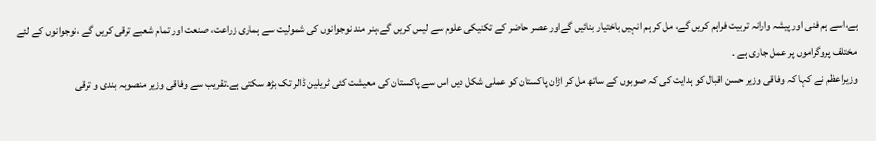ہے،اسے ہم فنی اور پیشہ وارانہ تربیت فراہم کریں گے، مل کر ہم انہیں باختیار بنائیں گےاور عصر حاضر کے تکنیکی علوم سے لیس کریں گے،ہنر مند نوجوانوں کی شمولیت سے ہماری زراعت، صنعت اور تمام شعبے ترقی کریں گے ،نوجوانوں کے لئے مختلف پروگراموں پر عمل جاری ہے ۔
وزیراعظم نے کہا کہ وفاقی وزیر حسن اقبال کو ہدایت کی کہ صوبوں کے ساتھ مل کر اڑان پاکستان کو عملی شکل دیں اس سے پاکستان کی معیشت کئی ٹریلین ڈالر تک بڑھ سکتی ہے۔تقریب سے وفاقی وزیر منصوبہ بندی و ترقی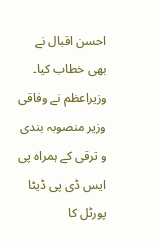احسن اقبال نے بھی خطاب کیا۔ وزیراعظم نے وفاقی وزیر منصوبہ بندی و ترقی کے ہمراہ پی ایس ڈی پی ڈیٹا پورٹل کا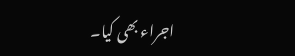اجراء بھی کیا۔